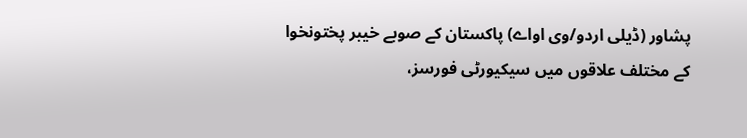پشاور (ڈیلی اردو/وی اواے) پاکستان کے صوبے خیبر پختونخوا کے مختلف علاقوں میں سیکیورٹی فورسز،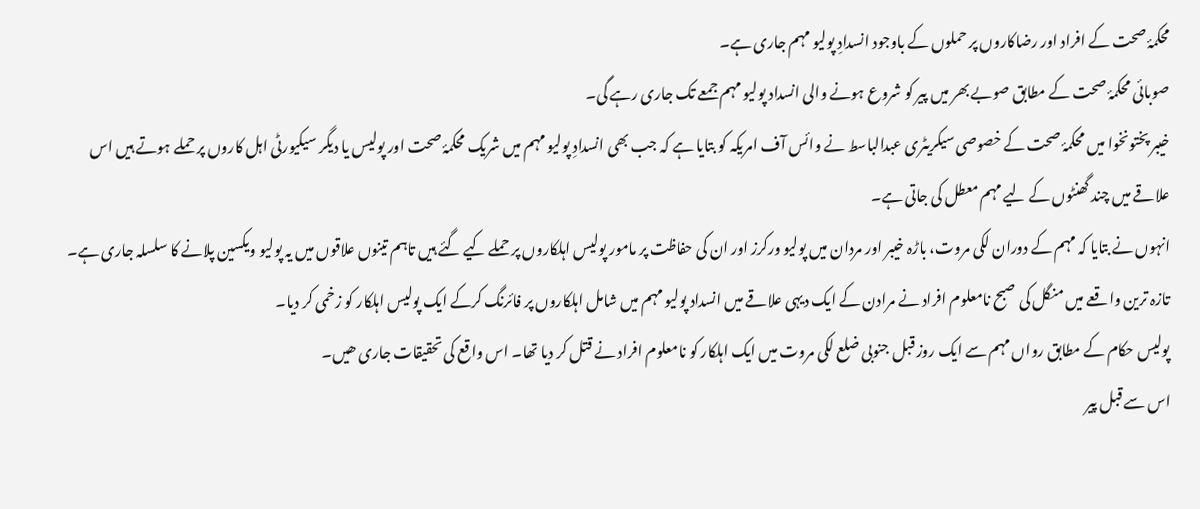محکمۂ صحت کے افراد اور رضاکاروں پر حملوں کے باوجود انسدادِ پولیو مہم جاری ہے۔
صوبائی محکمۂ صحت کے مطابق صوبے بھر میں پیر کو شروع ہونے والی انسداد پولیو مہم جمعے تک جاری رہے گی۔
خیبر پختونخوا میں محکمۂ صحت کے خصوصی سیکریٹری عبدالباسط نے وائس آف امریکہ کو بتایا ہے کہ جب بھی انسدادِ پولیو مہم میں شریک محکمۂ صحت اور پولیس یا دیگر سیکیورٹی اہل کاروں پر حملے ہوتے ہیں اس علاقے میں چند گھنٹوں کے لیے مہم معطل کی جاتی ہے۔
انہوں نے بتایا کہ مہم کے دوران لکی مروت، باڑہ خیبر اور مردان میں پولیو ورکرز اور ان کی حفاظت پر مامور پولیس اہلکاروں پر حملے کیے گئے ہیں تاہم تینوں علاقوں میں یہ پولیو ویکسین پلانے کا سلسلہ جاری ہے۔
تازہ ترین واقعے میں منگل کی صبح نامعلوم افراد نے مرادن کے ایک دیہی علاقے میں انسداد پولیو مہم میں شامل اہلکاروں پر فائرنگ کرکے ایک پولیس اہلکار کو زخمی کر دیا۔
پولیس حکام کے مطابق رواں مہم سے ایک روز قبل جنوبی ضلع لکی مروت میں ایک اہلکار کو نامعلوم افراد نے قتل کر دیا تھا۔ اس واقع کی تحقیقات جاری ھیں۔
اس سے قبل پیر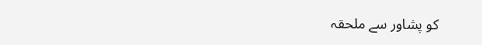کو پشاور سے ملحقہ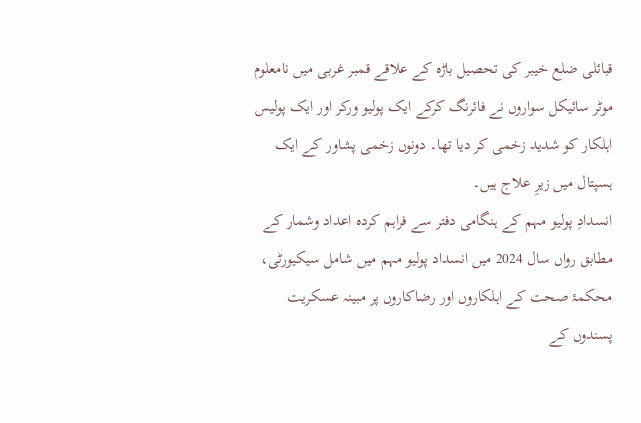قبائلی ضلع خیبر کی تحصیل باڑہ کے علاقے قمبر غربی میں نامعلوم موٹر سائیکل سواروں نے فائرنگ کرکے ایک پولیو ورکر اور ایک پولیس اہلکار کو شدید زخمی کر دیا تھا۔ دونوں زخمی پشاور کے ایک ہسپتال میں زیرِ علاج ہیں۔
انسدادِ پولیو مہم کے ہنگامی دفتر سے فراہم کردہ اعداد وشمار کے مطابق رواں سال 2024 میں انسداد پولیو مہم میں شامل سیکیورٹی، محکمۂ صحت کے اہلکاروں اور رضاکاروں پر مبینہ عسکریت پسندوں کے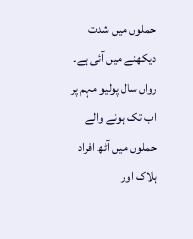حملوں میں شدت دیکھنے میں آئی ہے۔
رواں سال پولیو مہم پر اب تک ہونے والے حملوں میں آٹھ افراد ہلاک اور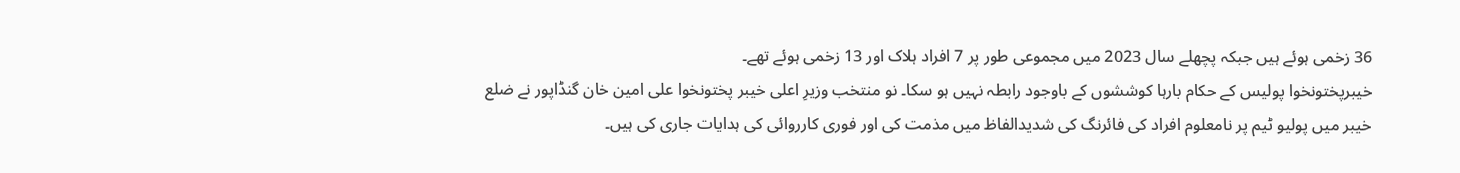36 زخمی ہوئے ہیں جبکہ پچھلے سال 2023 میں مجموعی طور پر 7 افراد ہلاک اور 13 زخمی ہوئے تھے۔
خیبرپختونخوا پولیس کے حکام بارہا کوششوں کے باوجود رابطہ نہیں ہو سکا۔ نو منتخب وزیرِ اعلی خیبر پختونخوا علی امین خان گنڈاپور نے ضلع خیبر میں پولیو ٹیم پر نامعلوم افراد کی فائرنگ کی شدیدالفاظ میں مذمت کی اور فوری کارروائی کی ہدایات جاری کی ہیں۔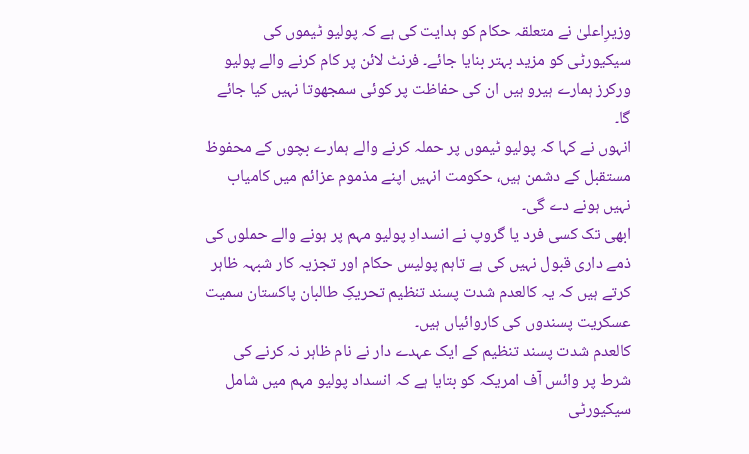وزیرِاعلیٰ نے متعلقہ حکام کو ہدایت کی ہے کہ پولیو ٹیموں کی سیکیورٹی کو مزید بہتر بنایا جائے۔ فرنٹ لائن پر کام کرنے والے پولیو ورکرز ہمارے ہیرو ہیں ان کی حفاظت پر کوئی سمجھوتا نہیں کیا جائے گا۔
انہوں نے کہا کہ پولیو ٹیموں پر حملہ کرنے والے ہمارے بچوں کے محفوظ مستقبل کے دشمن ہیں، حکومت انہیں اپنے مذموم عزائم میں کامیاب نہیں ہونے دے گی۔
ابھی تک کسی فرد یا گروپ نے انسدادِ پولیو مہم پر ہونے والے حملوں کی ذمے داری قبول نہیں کی ہے تاہم پولیس حکام اور تجزیہ کار شبہہ ظاہر کرتے ہیں کہ یہ کالعدم شدت پسند تنظیم تحریکِ طالبان پاکستان سمیت عسکریت پسندوں کی کاروائیاں ہیں۔
کالعدم شدت پسند تنظیم کے ایک عہدے دار نے نام ظاہر نہ کرنے کی شرط پر وائس آف امریکہ کو بتایا ہے کہ انسداد پولیو مہم میں شامل سیکیورٹی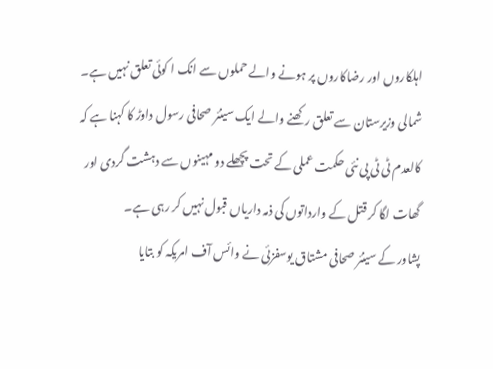اہلکاروں اور رضاکاروں پر ہونے والے حملوں سے انک ا کوئی تعلق نہیں ہے۔
شمالی وزیرستان سے تعلق رکھنے والے ایک سینئر صحافی رسول داوڑ کا کہنا ہے کہ کالعدم ٹی ٹی پی نئی حکمت عملی کے تحت پچھلے دو مہینوں سے دہشت گردی اور گھات لگا کر قتل کے وارداتوں کی ذمہ داریاں قبول نہیں کر رہی ہے۔
پشاور کے سینئر صحافی مشتاق یوسفزئی نے وائس آف امریکہ کو بتایا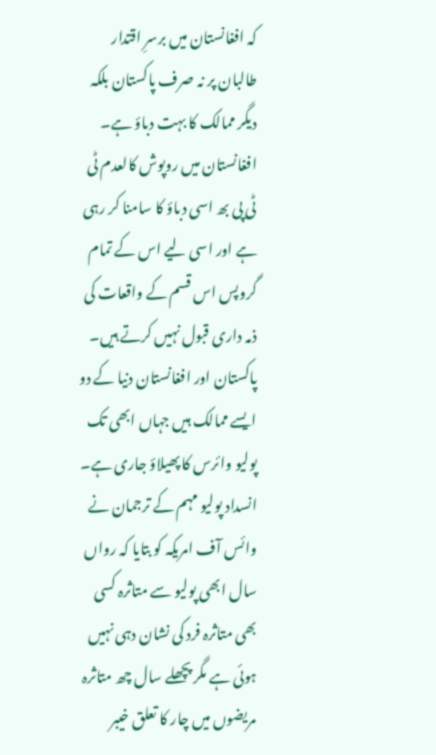کہ افغانستان میں برسرِ اقتدار طالبان پر نہ صرف پاکستان بلکہ دیگر ممالک کا بہت دباؤ ہے۔ افغانستان میں روپوش کالعدم ٹی ٹی پی بھ اسی دباؤ کا سامنا کر رہی ہے اور اسی لیے اس کے تمام گروپس اس قسم کے واقعات کی ذمہ داری قبول نہیں کرتے ہیں۔
پاکستان اور افغانستان دنیا کے دو ایسے ممالک ہیں جہاں ابھی تک پولیو وائرس کا پھیلاؤ جاری ہے۔
انسداد پولیو مہم کے ترجمان نے وائس آف امریکہ کو بتایا کہ رواں سال ابھی پولیو سے متاثرہ کسی بھی متاثرہ فرد کی نشان دہی نہیں ہوئی ہے مگر پچھلے سال چھ متاثرہ مریضوں میں چار کا تعلق خیبر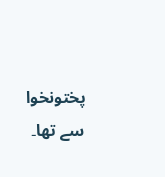پختونخوا سے تھا۔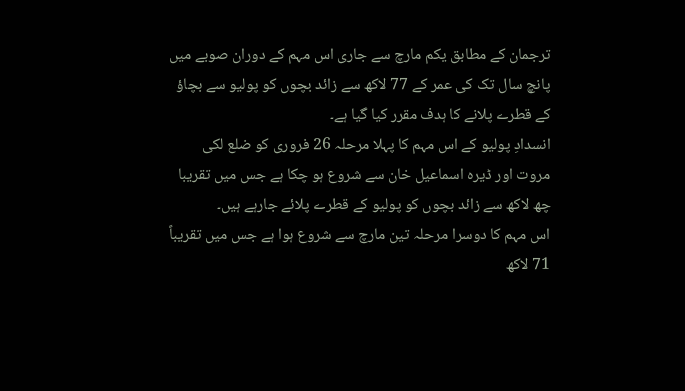ترجمان کے مطابق یکم مارچ سے جاری اس مہم کے دوران صوبے میں پانچ سال تک کی عمر کے 77 لاکھ سے زائد بچوں کو پولیو سے بچاؤ کے قطرے پلانے کا ہدف مقرر کیا گیا ہے۔
انسدادِ پولیو کے اس مہم کا پہلا مرحلہ 26 فروری کو ضلع لکی مروت اور ڈیرہ اسماعیل خان سے شروع ہو چکا ہے جس میں تقریبا چھ لاکھ سے زائد بچوں کو پولیو کے قطرے پلائے جارہے ہیں۔
اس مہم کا دوسرا مرحلہ تین مارچ سے شروع ہوا ہے جس میں تقریباً 71 لاکھ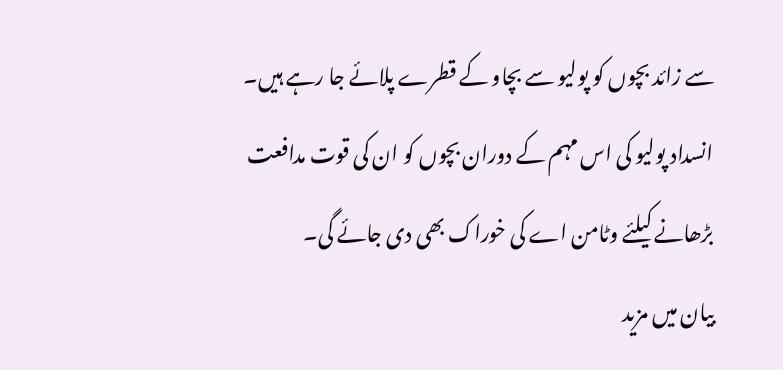سے زائد بچوں کو پولیو سے بچاو کے قطرے پلائے جا رہے ہیں۔
انسداد پولیو کی اس مہم کے دوران بچوں کو ان کی قوت مدافعت بڑھانے کیلئے وٹامن اے کی خوراک بھی دی جائے گی۔
بیان میں مزید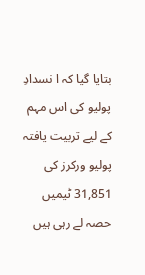بتایا گیا کہ ا نسدادِ پولیو کی اس مہم کے لیے تربیت یافتہ پولیو ورکرز کی 31,851 ٹیمیں حصہ لے رہی ہیں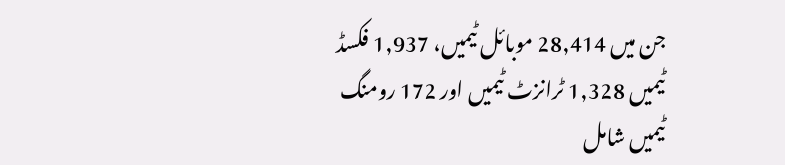جن میں 28,414 موبائل ٹیمیں، 1,937 فکسڈ ٹیمیں 1,328 ٹرانزٹ ٹیمیں اور 172 رومنگ ٹیمیں شامل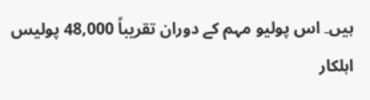ہیں۔ اس پولیو مہم کے دوران تقریباً 48,000 پولیس اہلکار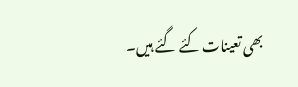بھی تعینات کئے گئے ہیں۔